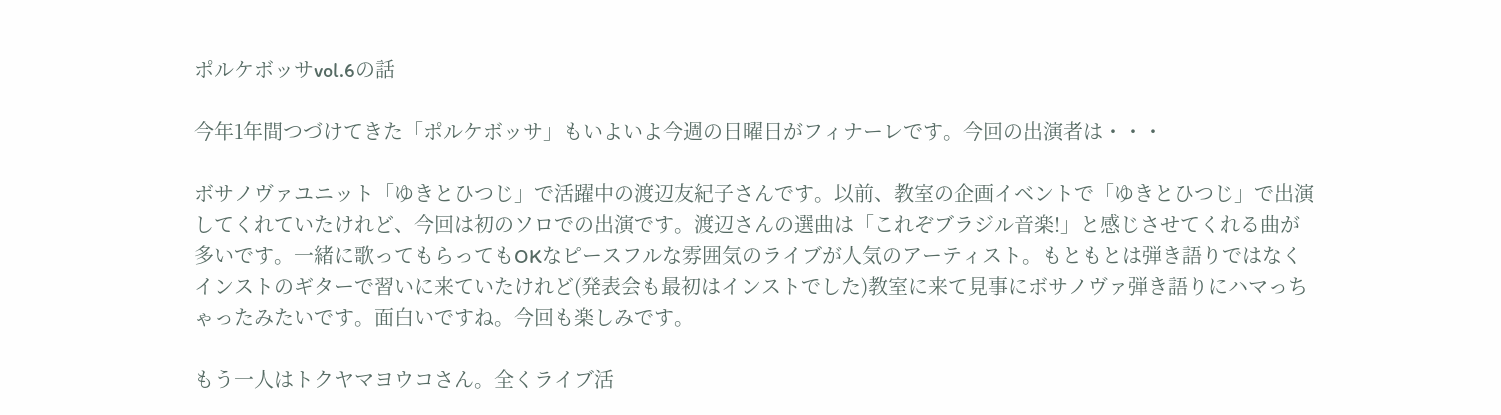ポルケボッサvol.6の話

今年1年間つづけてきた「ポルケボッサ」もいよいよ今週の日曜日がフィナーレです。今回の出演者は・・・

ボサノヴァユニット「ゆきとひつじ」で活躍中の渡辺友紀子さんです。以前、教室の企画イベントで「ゆきとひつじ」で出演してくれていたけれど、今回は初のソロでの出演です。渡辺さんの選曲は「これぞブラジル音楽!」と感じさせてくれる曲が多いです。一緒に歌ってもらってもOKなピースフルな雰囲気のライブが人気のアーティスト。もともとは弾き語りではなくインストのギターで習いに来ていたけれど(発表会も最初はインストでした)教室に来て見事にボサノヴァ弾き語りにハマっちゃったみたいです。面白いですね。今回も楽しみです。

もう一人はトクヤマヨウコさん。全くライブ活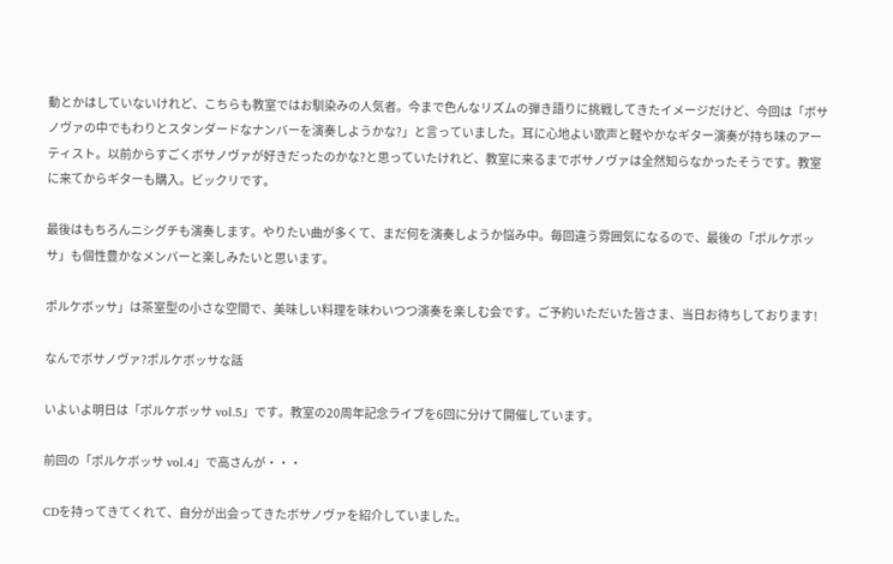動とかはしていないけれど、こちらも教室ではお馴染みの人気者。今まで色んなリズムの弾き語りに挑戦してきたイメージだけど、今回は「ボサノヴァの中でもわりとスタンダードなナンバーを演奏しようかな?」と言っていました。耳に心地よい歌声と軽やかなギター演奏が持ち味のアーティスト。以前からすごくボサノヴァが好きだったのかな?と思っていたけれど、教室に来るまでボサノヴァは全然知らなかったそうです。教室に来てからギターも購入。ビックリです。

最後はもちろんニシグチも演奏します。やりたい曲が多くて、まだ何を演奏しようか悩み中。毎回違う雰囲気になるので、最後の「ポルケボッサ」も個性豊かなメンバーと楽しみたいと思います。

ポルケボッサ」は茶室型の小さな空間で、美味しい料理を味わいつつ演奏を楽しむ会です。ご予約いただいた皆さま、当日お待ちしております!

なんでボサノヴァ?ポルケボッサな話

いよいよ明日は「ポルケボッサ vol.5」です。教室の20周年記念ライブを6回に分けて開催しています。

前回の「ポルケボッサ vol.4」で高さんが・・・

CDを持ってきてくれて、自分が出会ってきたボサノヴァを紹介していました。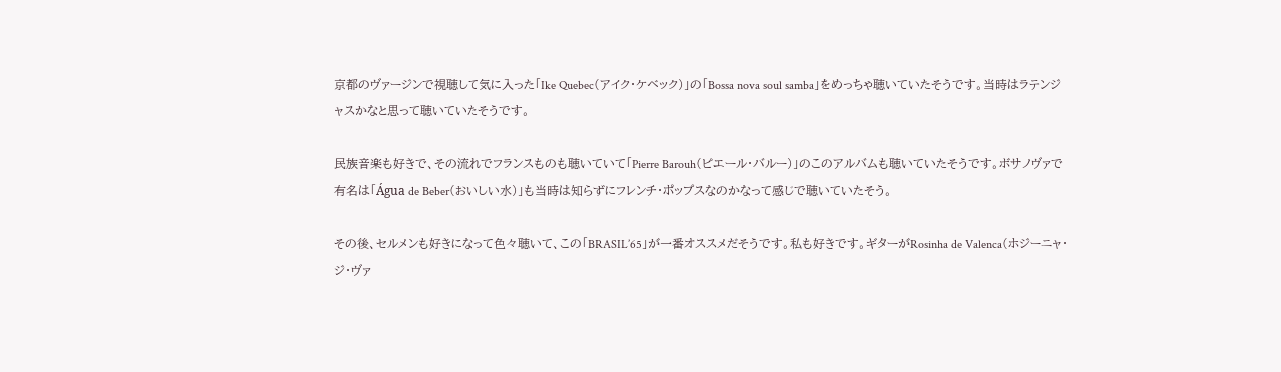京都のヴァージンで視聴して気に入った「Ike Quebec(アイク・ケベック)」の「Bossa nova soul samba」をめっちゃ聴いていたそうです。当時はラテンジャスかなと思って聴いていたそうです。

民族音楽も好きで、その流れでフランスものも聴いていて「Pierre Barouh(ピエール・バルー)」のこのアルバムも聴いていたそうです。ボサノヴァで有名は「Água de Beber(おいしい水)」も当時は知らずにフレンチ・ポップスなのかなって感じで聴いていたそう。

その後、セルメンも好きになって色々聴いて、この「BRASIL’65」が一番オススメだそうです。私も好きです。ギターがRosinha de Valenca(ホジーニャ・ジ・ヴァ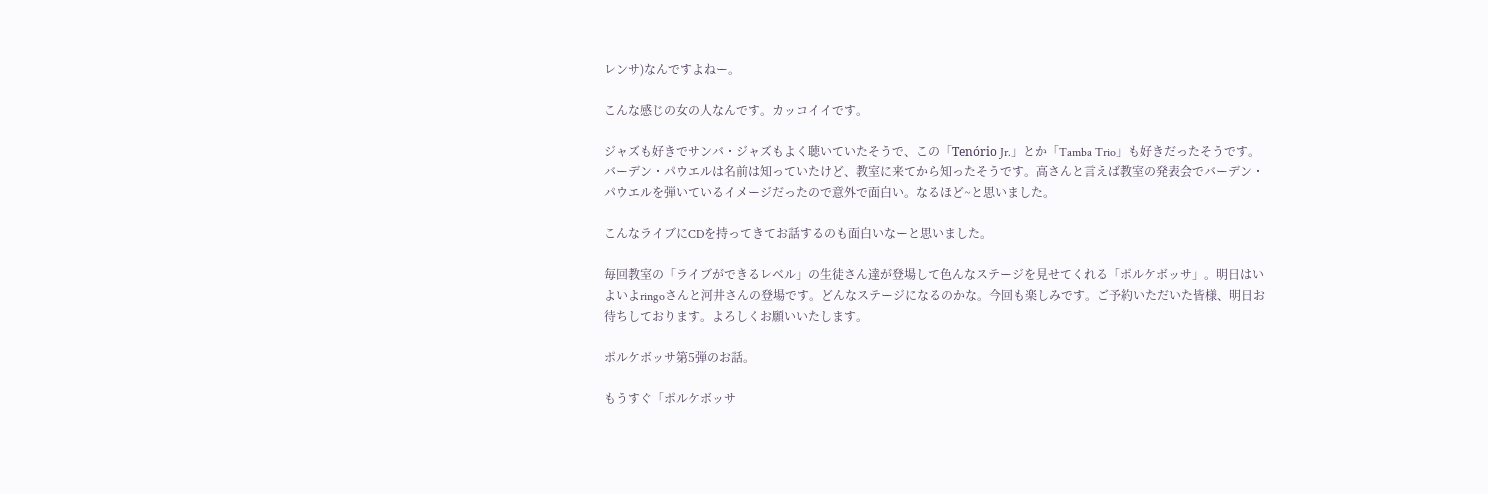レンサ)なんですよねー。

こんな感じの女の人なんです。カッコイイです。

ジャズも好きでサンバ・ジャズもよく聴いていたそうで、この「Tenório Jr.」とか「Tamba Trio」も好きだったそうです。バーデン・パウエルは名前は知っていたけど、教室に来てから知ったそうです。高さんと言えば教室の発表会でバーデン・パウエルを弾いているイメージだったので意外で面白い。なるほど~と思いました。

こんなライブにCDを持ってきてお話するのも面白いなーと思いました。

毎回教室の「ライブができるレベル」の生徒さん達が登場して色んなステージを見せてくれる「ポルケボッサ」。明日はいよいよringoさんと河井さんの登場です。どんなステージになるのかな。今回も楽しみです。ご予約いただいた皆様、明日お待ちしております。よろしくお願いいたします。

ポルケボッサ第5弾のお話。

もうすぐ「ポルケボッサ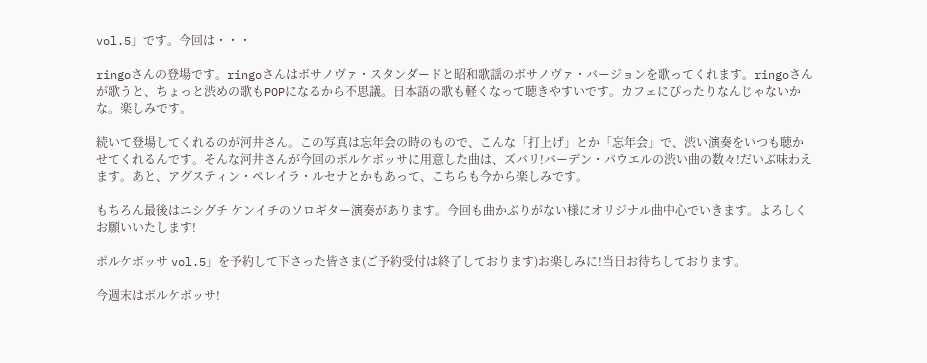vol.5」です。今回は・・・

ringoさんの登場です。ringoさんはボサノヴァ・スタンダードと昭和歌謡のボサノヴァ・バージョンを歌ってくれます。ringoさんが歌うと、ちょっと渋めの歌もPOPになるから不思議。日本語の歌も軽くなって聴きやすいです。カフェにぴったりなんじゃないかな。楽しみです。

続いて登場してくれるのが河井さん。この写真は忘年会の時のもので、こんな「打上げ」とか「忘年会」で、渋い演奏をいつも聴かせてくれるんです。そんな河井さんが今回のポルケボッサに用意した曲は、ズバリ!バーデン・パウエルの渋い曲の数々!だいぶ味わえます。あと、アグスティン・ペレイラ・ルセナとかもあって、こちらも今から楽しみです。

もちろん最後はニシグチ ケンイチのソロギター演奏があります。今回も曲かぶりがない様にオリジナル曲中心でいきます。よろしくお願いいたします!

ポルケボッサ vol.5」を予約して下さった皆さま(ご予約受付は終了しております)お楽しみに!当日お待ちしております。

今週末はポルケボッサ!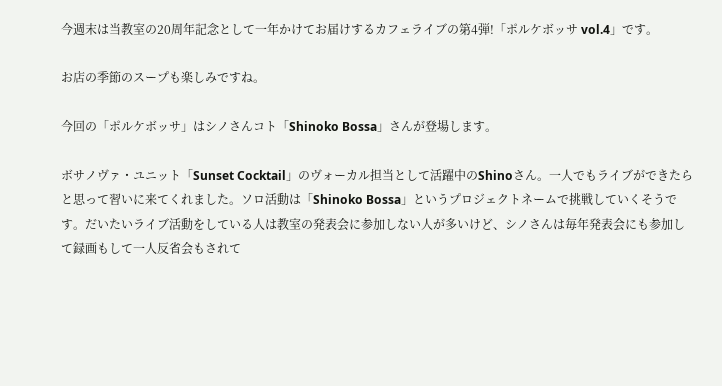今週末は当教室の20周年記念として一年かけてお届けするカフェライブの第4弾!「ポルケボッサ vol.4」です。

お店の季節のスープも楽しみですね。

今回の「ポルケボッサ」はシノさんコト「Shinoko Bossa」さんが登場します。

ボサノヴァ・ユニット「Sunset Cocktail」のヴォーカル担当として活躍中のShinoさん。一人でもライブができたらと思って習いに来てくれました。ソロ活動は「Shinoko Bossa」というプロジェクトネームで挑戦していくそうです。だいたいライブ活動をしている人は教室の発表会に参加しない人が多いけど、シノさんは毎年発表会にも参加して録画もして一人反省会もされて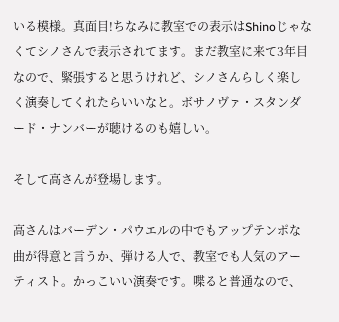いる模様。真面目!ちなみに教室での表示はShinoじゃなくてシノさんで表示されてます。まだ教室に来て3年目なので、緊張すると思うけれど、シノさんらしく楽しく演奏してくれたらいいなと。ボサノヴァ・スタンダード・ナンバーが聴けるのも嬉しい。

そして高さんが登場します。

高さんはバーデン・パウエルの中でもアップテンポな曲が得意と言うか、弾ける人で、教室でも人気のアーティスト。かっこいい演奏です。喋ると普通なので、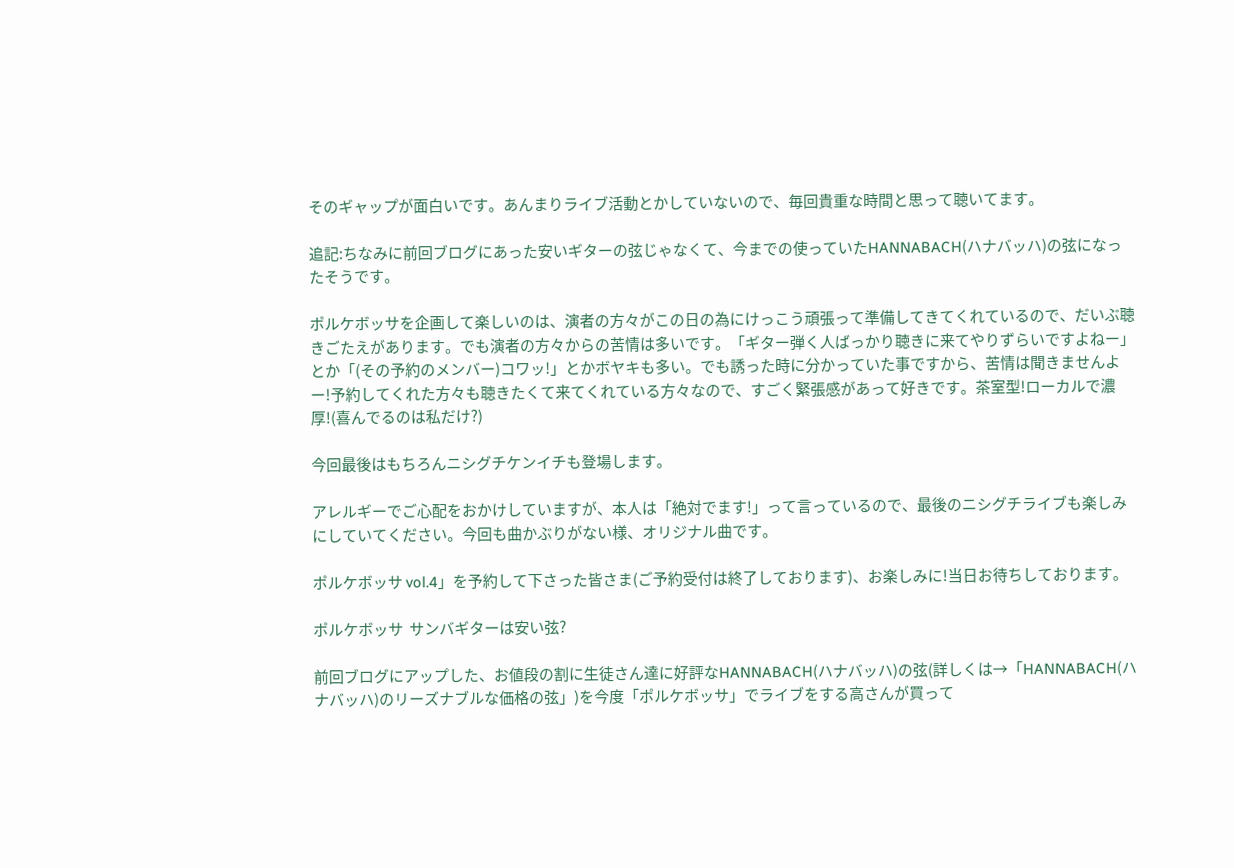そのギャップが面白いです。あんまりライブ活動とかしていないので、毎回貴重な時間と思って聴いてます。

追記:ちなみに前回ブログにあった安いギターの弦じゃなくて、今までの使っていたHANNABACH(ハナバッハ)の弦になったそうです。

ポルケボッサを企画して楽しいのは、演者の方々がこの日の為にけっこう頑張って準備してきてくれているので、だいぶ聴きごたえがあります。でも演者の方々からの苦情は多いです。「ギター弾く人ばっかり聴きに来てやりずらいですよねー」とか「(その予約のメンバー)コワッ!」とかボヤキも多い。でも誘った時に分かっていた事ですから、苦情は聞きませんよー!予約してくれた方々も聴きたくて来てくれている方々なので、すごく緊張感があって好きです。茶室型!ローカルで濃厚!(喜んでるのは私だけ?)

今回最後はもちろんニシグチケンイチも登場します。

アレルギーでご心配をおかけしていますが、本人は「絶対でます!」って言っているので、最後のニシグチライブも楽しみにしていてください。今回も曲かぶりがない様、オリジナル曲です。

ポルケボッサ vol.4」を予約して下さった皆さま(ご予約受付は終了しております)、お楽しみに!当日お待ちしております。

ポルケボッサ  サンバギターは安い弦?

前回ブログにアップした、お値段の割に生徒さん達に好評なHANNABACH(ハナバッハ)の弦(詳しくは→「HANNABACH(ハナバッハ)のリーズナブルな価格の弦」)を今度「ポルケボッサ」でライブをする高さんが買って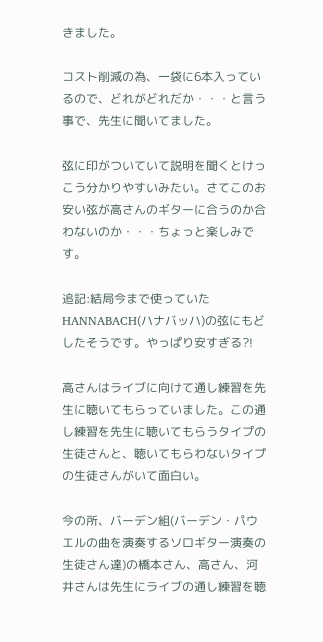きました。

コスト削減の為、一袋に6本入っているので、どれがどれだか・・・と言う事で、先生に聞いてました。

弦に印がついていて説明を聞くとけっこう分かりやすいみたい。さてこのお安い弦が高さんのギターに合うのか合わないのか・・・ちょっと楽しみです。

追記:結局今まで使っていたHANNABACH(ハナバッハ)の弦にもどしたそうです。やっぱり安すぎる?!

高さんはライブに向けて通し練習を先生に聴いてもらっていました。この通し練習を先生に聴いてもらうタイプの生徒さんと、聴いてもらわないタイプの生徒さんがいて面白い。

今の所、バーデン組(バーデン・パウエルの曲を演奏するソロギター演奏の生徒さん達)の橋本さん、高さん、河井さんは先生にライブの通し練習を聴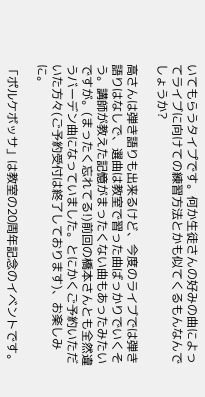いてもらうタイプです。何か生徒さんの好みの曲によってライブに向けての練習方法とかも似てくるもんなんでしょうか?

高さんは弾き語りも出来るけど、今度のライブでは弾き語りはなしで、選曲は教室で習った曲ばっかりでいくそう。講師が教えた記憶がまったくない曲もあったみたいですが。(まったく忘れてる!)前回の橋本さんとも全然違うバーデン曲になっていました。とにかくご予約いただいた方々(ご予約受付は終了しております)、お楽しみに。

「ポルケボッサ」は教室の20周年記念のイベントです。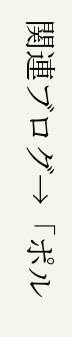関連ブログ→「ポル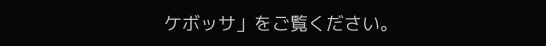ケボッサ」をご覧ください。